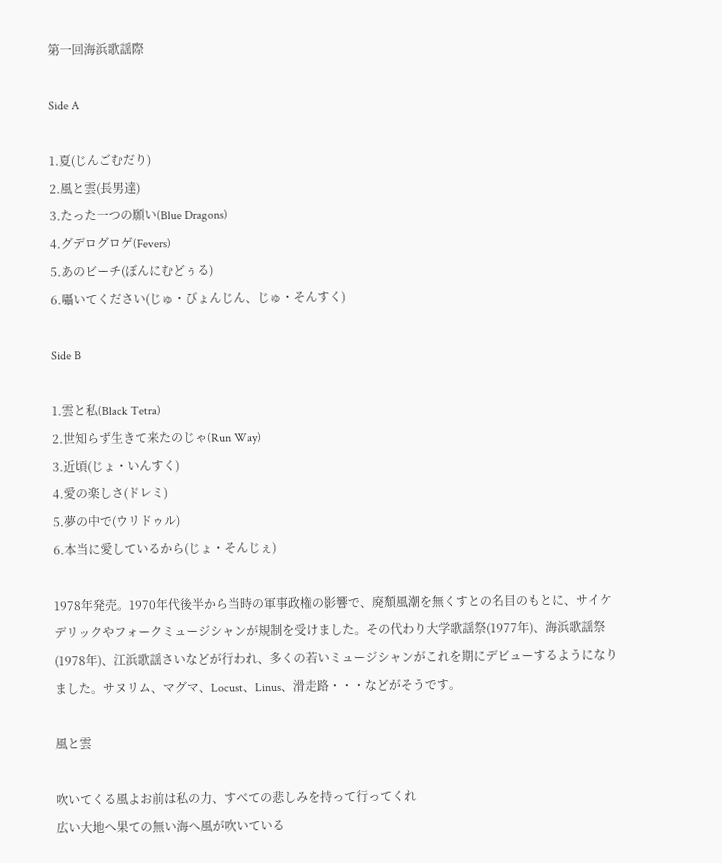第一回海浜歌謡際

Side A

1.夏(じんごむだり)
2.風と雲(長男達)
3.たった一つの願い(Blue Dragons)
4.グデログロゲ(Fevers)
5.あのビーチ(ぼんにむどぅる)
6.囁いてください(じゅ・びょんじん、じゅ・そんすく)

Side B

1.雲と私(Black Tetra)
2.世知らず生きて来たのじゃ(Run Way)
3.近頃(じょ・いんすく)
4.愛の楽しさ(ドレミ)
5.夢の中で(ウリドゥル)
6.本当に愛しているから(じょ・そんじぇ)

1978年発売。1970年代後半から当時の軍事政権の影響で、廃頽風潮を無くすとの名目のもとに、サイケデリックやフォークミュージシャンが規制を受けました。その代わり大学歌謡祭(1977年)、海浜歌謡祭(1978年)、江浜歌謡さいなどが行われ、多くの若いミュージシャンがこれを期にデビューするようになりました。サヌリム、マグマ、Locust、Linus、滑走路・・・などがそうです。

風と雲

吹いてくる風よお前は私の力、すべての悲しみを持って行ってくれ
広い大地へ果ての無い海へ風が吹いている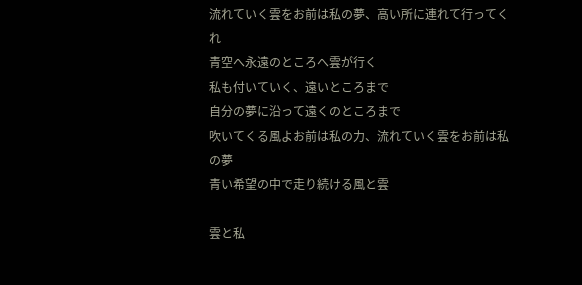流れていく雲をお前は私の夢、高い所に連れて行ってくれ
青空へ永遠のところへ雲が行く
私も付いていく、遠いところまで
自分の夢に沿って遠くのところまで
吹いてくる風よお前は私の力、流れていく雲をお前は私の夢
青い希望の中で走り続ける風と雲

雲と私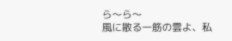ら〜ら〜
風に散る一筋の雲よ、私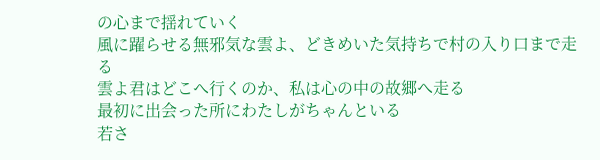の心まで揺れていく
風に躍らせる無邪気な雲よ、どきめいた気持ちで村の入り口まで走る
雲よ君はどこへ行くのか、私は心の中の故郷へ走る
最初に出会った所にわたしがちゃんといる
若さ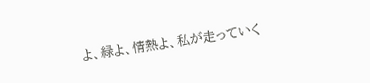よ、緑よ、情熱よ、私が走っていく